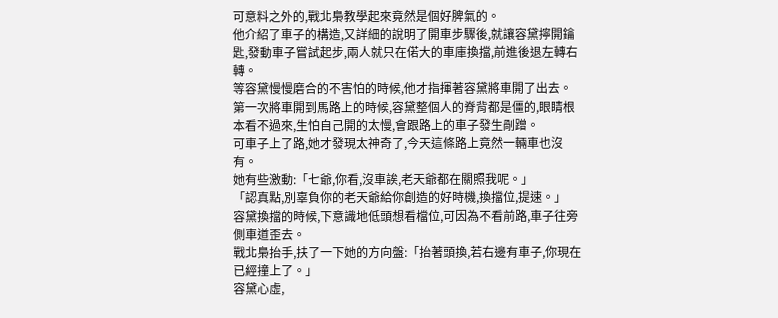可意料之外的,戰北梟教學起來竟然是個好脾氣的。
他介紹了車子的構造,又詳細的說明了開車步驟後,就讓容黛擰開鑰匙,發動車子嘗試起步,兩人就只在偌大的車庫換擋,前進後退左轉右轉。
等容黛慢慢磨合的不害怕的時候,他才指揮著容黛將車開了出去。
第一次將車開到馬路上的時候,容黛整個人的脊背都是僵的,眼睛根本看不過來,生怕自己開的太慢,會跟路上的車子發生剮蹭。
可車子上了路,她才發現太神奇了,今天這條路上竟然一輛車也沒有。
她有些激動:「七爺,你看,沒車誒,老天爺都在關照我呢。」
「認真點,別辜負你的老天爺給你創造的好時機,換擋位,提速。」
容黛換擋的時候,下意識地低頭想看檔位,可因為不看前路,車子往旁側車道歪去。
戰北梟抬手,扶了一下她的方向盤:「抬著頭換,若右邊有車子,你現在已經撞上了。」
容黛心虛,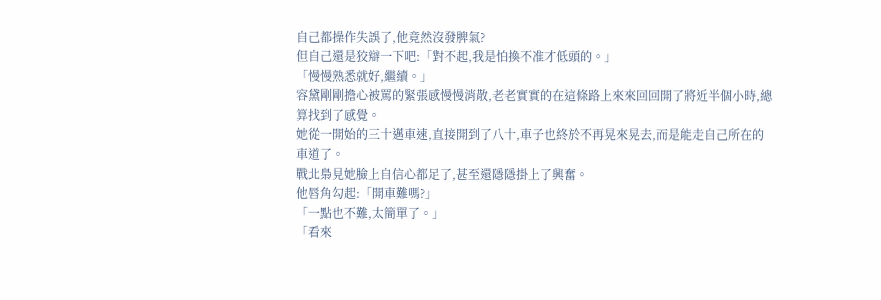自己都操作失誤了,他竟然沒發脾氣?
但自己還是狡辯一下吧:「對不起,我是怕換不准才低頭的。」
「慢慢熟悉就好,繼續。」
容黛剛剛擔心被罵的緊張感慢慢消散,老老實實的在這條路上來來回回開了將近半個小時,總算找到了感覺。
她從一開始的三十邁車速,直接開到了八十,車子也終於不再晃來晃去,而是能走自己所在的車道了。
戰北梟見她臉上自信心都足了,甚至還隱隱掛上了興奮。
他唇角勾起:「開車難嗎?」
「一點也不難,太簡單了。」
「看來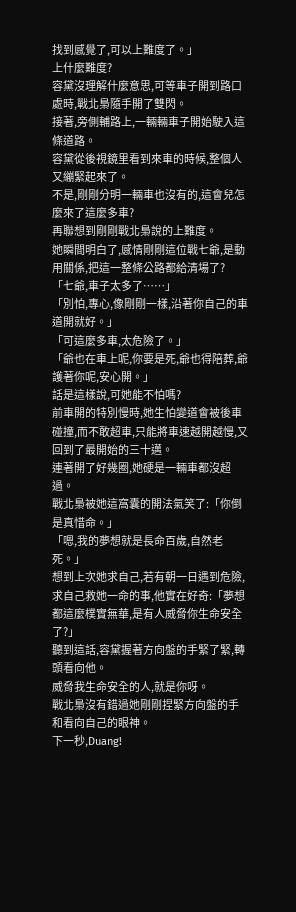找到感覺了,可以上難度了。」
上什麼難度?
容黛沒理解什麼意思,可等車子開到路口處時,戰北梟隨手開了雙閃。
接著,旁側輔路上,一輛輛車子開始駛入這條道路。
容黛從後視鏡里看到來車的時候,整個人又繃緊起來了。
不是,剛剛分明一輛車也沒有的,這會兒怎麼來了這麼多車?
再聯想到剛剛戰北梟說的上難度。
她瞬間明白了,感情剛剛這位戰七爺,是動用關係,把這一整條公路都給清場了?
「七爺,車子太多了……」
「別怕,專心,像剛剛一樣,沿著你自己的車道開就好。」
「可這麼多車,太危險了。」
「爺也在車上呢,你要是死,爺也得陪葬,爺護著你呢,安心開。」
話是這樣說,可她能不怕嗎?
前車開的特別慢時,她生怕變道會被後車碰撞,而不敢超車,只能將車速越開越慢,又回到了最開始的三十邁。
連著開了好幾圈,她硬是一輛車都沒超過。
戰北梟被她這窩囊的開法氣笑了:「你倒是真惜命。」
「嗯,我的夢想就是長命百歲,自然老死。」
想到上次她求自己,若有朝一日遇到危險,求自己救她一命的事,他實在好奇:「夢想都這麼樸實無華,是有人威脅你生命安全了?」
聽到這話,容黛握著方向盤的手緊了緊,轉頭看向他。
威脅我生命安全的人,就是你呀。
戰北梟沒有錯過她剛剛捏緊方向盤的手和看向自己的眼神。
下一秒,Duang!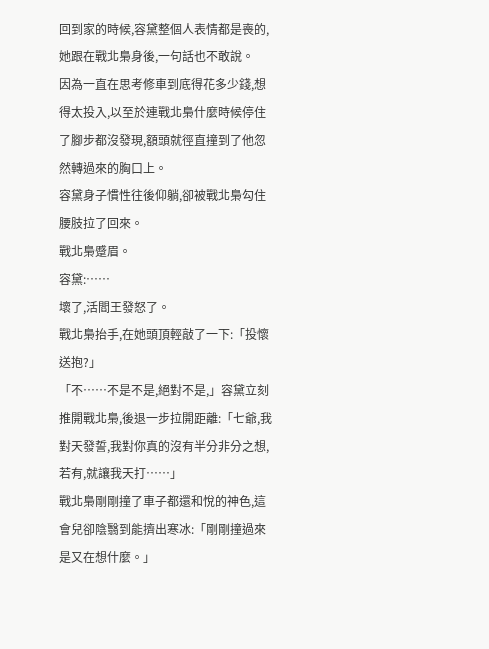回到家的時候,容黛整個人表情都是喪的,她跟在戰北梟身後,一句話也不敢說。
因為一直在思考修車到底得花多少錢,想得太投入,以至於連戰北梟什麼時候停住了腳步都沒發現,額頭就徑直撞到了他忽然轉過來的胸口上。
容黛身子慣性往後仰躺,卻被戰北梟勾住腰肢拉了回來。
戰北梟蹙眉。
容黛:……
壞了,活閻王發怒了。
戰北梟抬手,在她頭頂輕敲了一下:「投懷送抱?」
「不……不是不是,絕對不是,」容黛立刻推開戰北梟,後退一步拉開距離:「七爺,我對天發誓,我對你真的沒有半分非分之想,若有,就讓我天打……」
戰北梟剛剛撞了車子都還和悅的神色,這會兒卻陰翳到能擠出寒冰:「剛剛撞過來是又在想什麼。」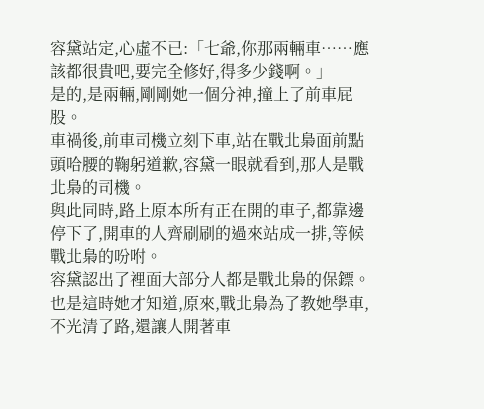容黛站定,心虛不已:「七爺,你那兩輛車……應該都很貴吧,要完全修好,得多少錢啊。」
是的,是兩輛,剛剛她一個分神,撞上了前車屁股。
車禍後,前車司機立刻下車,站在戰北梟面前點頭哈腰的鞠躬道歉,容黛一眼就看到,那人是戰北梟的司機。
與此同時,路上原本所有正在開的車子,都靠邊停下了,開車的人齊刷刷的過來站成一排,等候戰北梟的吩咐。
容黛認出了裡面大部分人都是戰北梟的保鏢。
也是這時她才知道,原來,戰北梟為了教她學車,不光清了路,還讓人開著車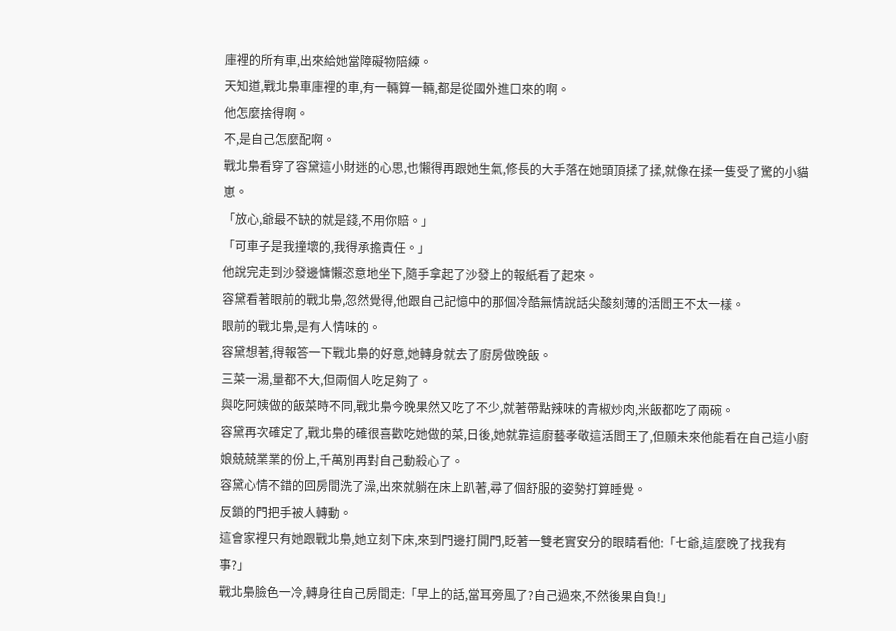庫裡的所有車,出來給她當障礙物陪練。
天知道,戰北梟車庫裡的車,有一輛算一輛,都是從國外進口來的啊。
他怎麼捨得啊。
不,是自己怎麼配啊。
戰北梟看穿了容黛這小財迷的心思,也懶得再跟她生氣,修長的大手落在她頭頂揉了揉,就像在揉一隻受了驚的小貓崽。
「放心,爺最不缺的就是錢,不用你賠。」
「可車子是我撞壞的,我得承擔責任。」
他說完走到沙發邊慵懶恣意地坐下,隨手拿起了沙發上的報紙看了起來。
容黛看著眼前的戰北梟,忽然覺得,他跟自己記憶中的那個冷酷無情說話尖酸刻薄的活閻王不太一樣。
眼前的戰北梟,是有人情味的。
容黛想著,得報答一下戰北梟的好意,她轉身就去了廚房做晚飯。
三菜一湯,量都不大,但兩個人吃足夠了。
與吃阿姨做的飯菜時不同,戰北梟今晚果然又吃了不少,就著帶點辣味的青椒炒肉,米飯都吃了兩碗。
容黛再次確定了,戰北梟的確很喜歡吃她做的菜,日後,她就靠這廚藝孝敬這活閻王了,但願未來他能看在自己這小廚娘兢兢業業的份上,千萬別再對自己動殺心了。
容黛心情不錯的回房間洗了澡,出來就躺在床上趴著,尋了個舒服的姿勢打算睡覺。
反鎖的門把手被人轉動。
這會家裡只有她跟戰北梟,她立刻下床,來到門邊打開門,眨著一雙老實安分的眼睛看他:「七爺,這麼晚了找我有事?」
戰北梟臉色一冷,轉身往自己房間走:「早上的話,當耳旁風了?自己過來,不然後果自負!」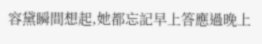容黛瞬間想起,她都忘記早上答應過晚上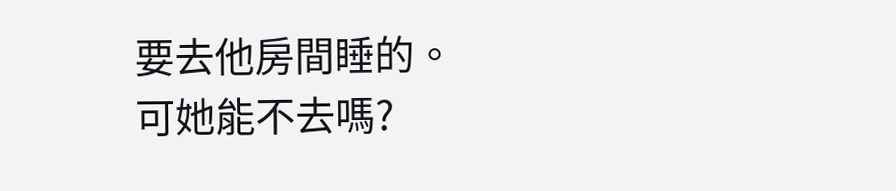要去他房間睡的。
可她能不去嗎?